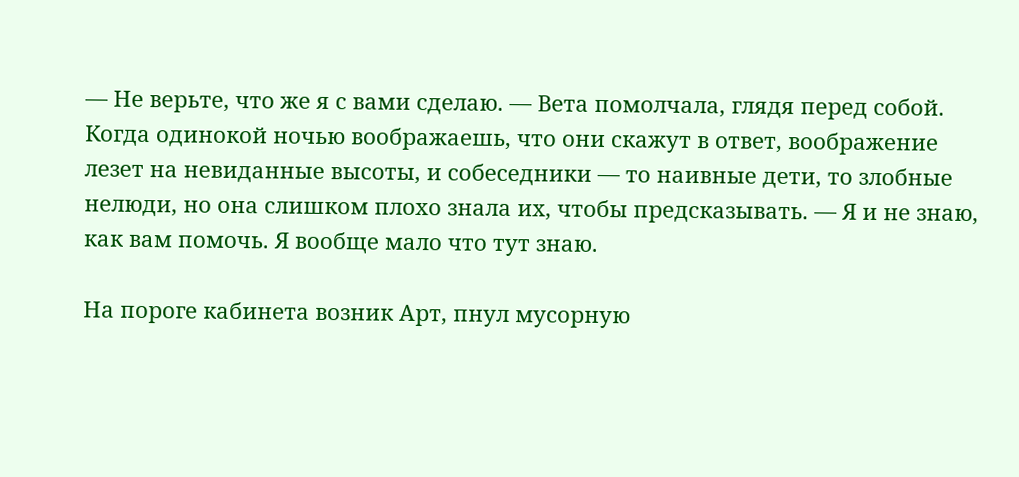— Не верьте, что же я с вами сделаю. — Вета помолчала, глядя перед собой. Когда одинокой ночью воображаешь, что они скажут в ответ, воображение лезет на невиданные высоты, и собеседники — то наивные дети, то злобные нелюди, но она слишком плохо знала их, чтобы предсказывать. — Я и не знаю, как вам помочь. Я вообще мало что тут знаю.

На пороге кабинета возник Арт, пнул мусорную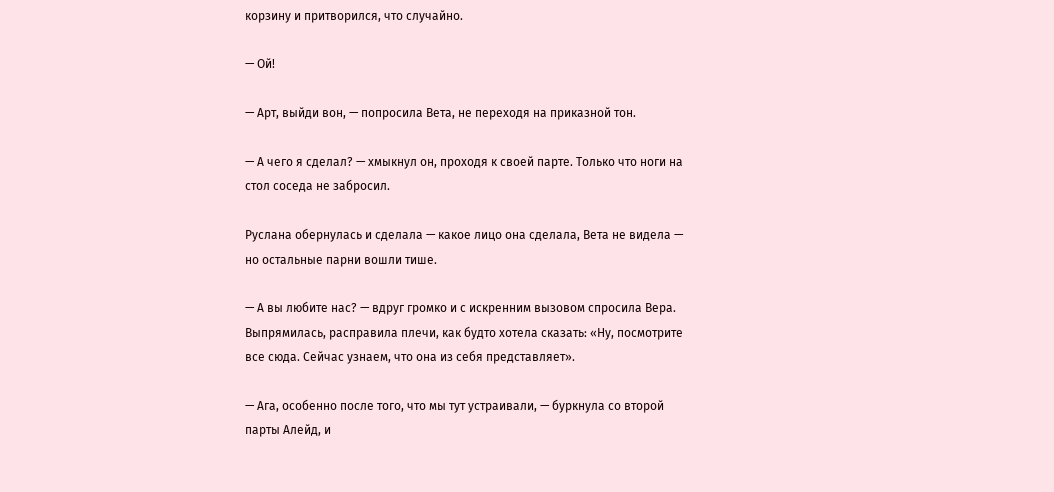корзину и притворился, что случайно.

— Ой!

— Арт, выйди вон, — попросила Вета, не переходя на приказной тон.

— А чего я сделал? — хмыкнул он, проходя к своей парте. Только что ноги на стол соседа не забросил.

Руслана обернулась и сделала — какое лицо она сделала, Вета не видела — но остальные парни вошли тише.

— А вы любите нас? — вдруг громко и с искренним вызовом спросила Вера. Выпрямилась, расправила плечи, как будто хотела сказать: «Ну, посмотрите все сюда. Сейчас узнаем, что она из себя представляет».

— Ага, особенно после того, что мы тут устраивали, — буркнула со второй парты Алейд, и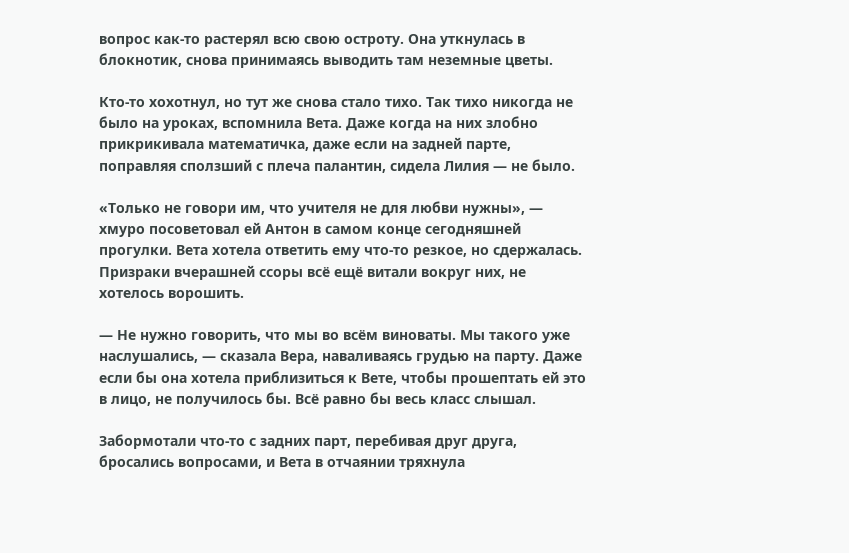вопрос как-то растерял всю свою остроту. Она уткнулась в блокнотик, снова принимаясь выводить там неземные цветы.

Кто-то хохотнул, но тут же снова стало тихо. Так тихо никогда не было на уроках, вспомнила Вета. Даже когда на них злобно прикрикивала математичка, даже если на задней парте, поправляя сползший с плеча палантин, сидела Лилия — не было.

«Только не говори им, что учителя не для любви нужны», — хмуро посоветовал ей Антон в самом конце сегодняшней прогулки. Вета хотела ответить ему что-то резкое, но сдержалась. Призраки вчерашней ссоры всё ещё витали вокруг них, не хотелось ворошить.

— Не нужно говорить, что мы во всём виноваты. Мы такого уже наслушались, — сказала Вера, наваливаясь грудью на парту. Даже если бы она хотела приблизиться к Вете, чтобы прошептать ей это в лицо, не получилось бы. Всё равно бы весь класс слышал.

Забормотали что-то с задних парт, перебивая друг друга, бросались вопросами, и Вета в отчаянии тряхнула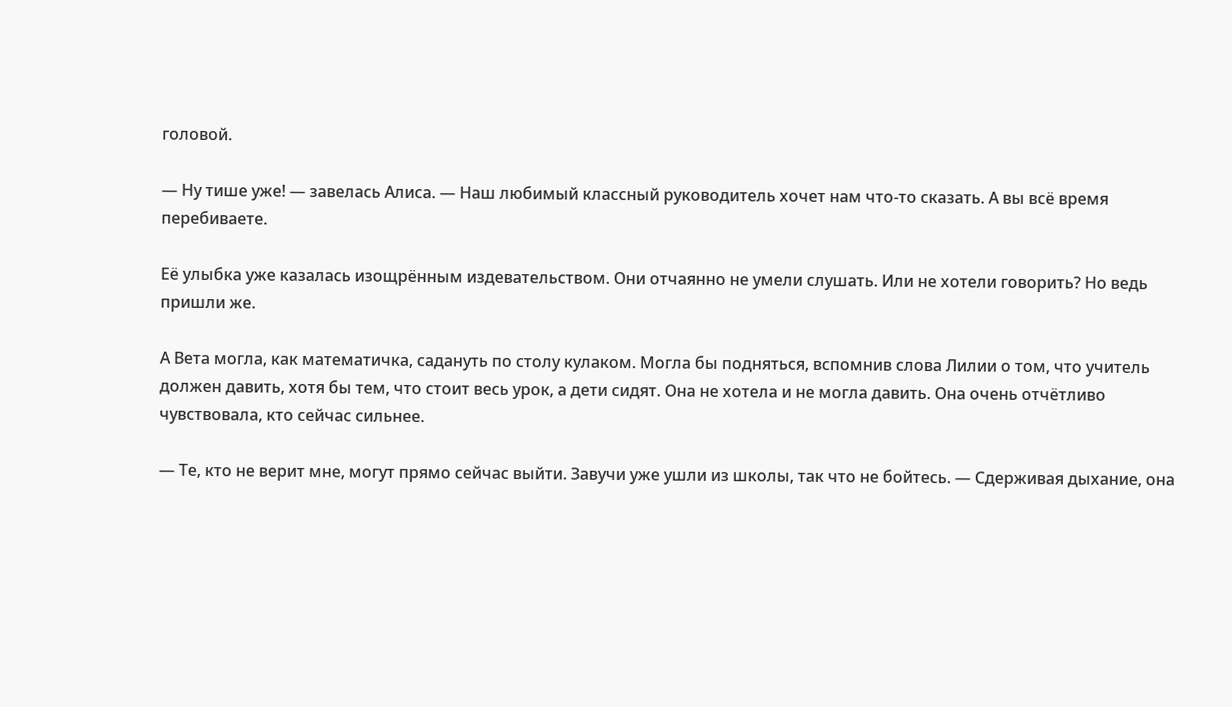головой.

— Ну тише уже! — завелась Алиса. — Наш любимый классный руководитель хочет нам что-то сказать. А вы всё время перебиваете.

Её улыбка уже казалась изощрённым издевательством. Они отчаянно не умели слушать. Или не хотели говорить? Но ведь пришли же.

А Вета могла, как математичка, садануть по столу кулаком. Могла бы подняться, вспомнив слова Лилии о том, что учитель должен давить, хотя бы тем, что стоит весь урок, а дети сидят. Она не хотела и не могла давить. Она очень отчётливо чувствовала, кто сейчас сильнее.

— Те, кто не верит мне, могут прямо сейчас выйти. Завучи уже ушли из школы, так что не бойтесь. — Сдерживая дыхание, она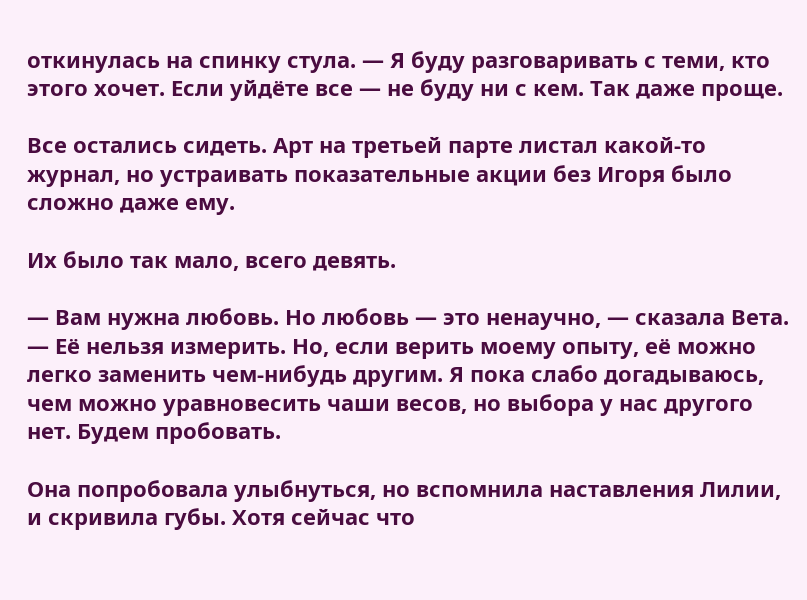откинулась на спинку стула. — Я буду разговаривать с теми, кто этого хочет. Если уйдёте все — не буду ни с кем. Так даже проще.

Все остались сидеть. Арт на третьей парте листал какой-то журнал, но устраивать показательные акции без Игоря было сложно даже ему.

Их было так мало, всего девять.

— Вам нужна любовь. Но любовь — это ненаучно, — сказала Вета. — Её нельзя измерить. Но, если верить моему опыту, её можно легко заменить чем-нибудь другим. Я пока слабо догадываюсь, чем можно уравновесить чаши весов, но выбора у нас другого нет. Будем пробовать.

Она попробовала улыбнуться, но вспомнила наставления Лилии, и скривила губы. Хотя сейчас что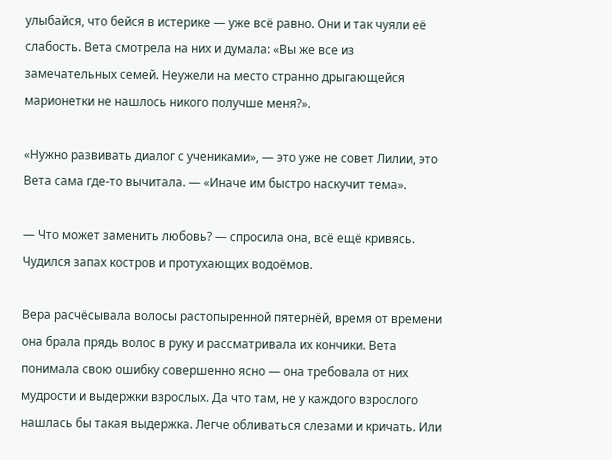улыбайся, что бейся в истерике — уже всё равно. Они и так чуяли её слабость. Вета смотрела на них и думала: «Вы же все из замечательных семей. Неужели на место странно дрыгающейся марионетки не нашлось никого получше меня?».

«Нужно развивать диалог с учениками», — это уже не совет Лилии, это Вета сама где-то вычитала. — «Иначе им быстро наскучит тема».

— Что может заменить любовь? — спросила она, всё ещё кривясь. Чудился запах костров и протухающих водоёмов.

Вера расчёсывала волосы растопыренной пятернёй, время от времени она брала прядь волос в руку и рассматривала их кончики. Вета понимала свою ошибку совершенно ясно — она требовала от них мудрости и выдержки взрослых. Да что там, не у каждого взрослого нашлась бы такая выдержка. Легче обливаться слезами и кричать. Или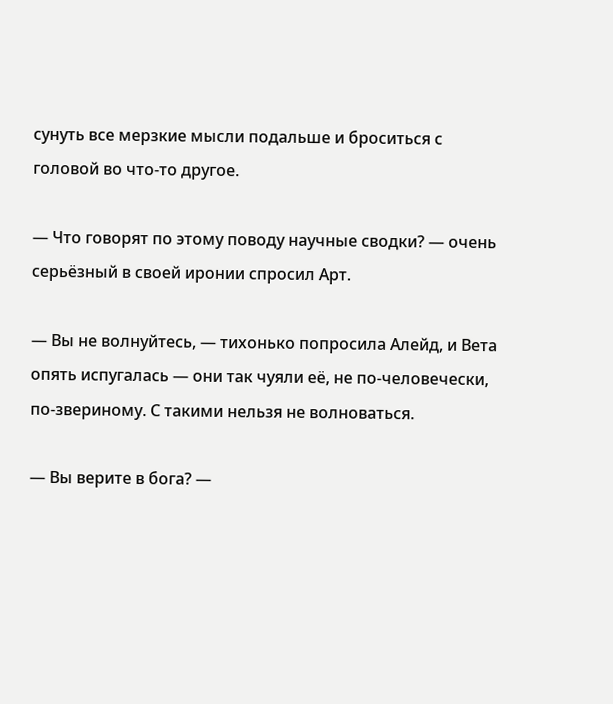сунуть все мерзкие мысли подальше и броситься с головой во что-то другое.

— Что говорят по этому поводу научные сводки? — очень серьёзный в своей иронии спросил Арт.

— Вы не волнуйтесь, — тихонько попросила Алейд, и Вета опять испугалась — они так чуяли её, не по-человечески, по-звериному. С такими нельзя не волноваться.

— Вы верите в бога? —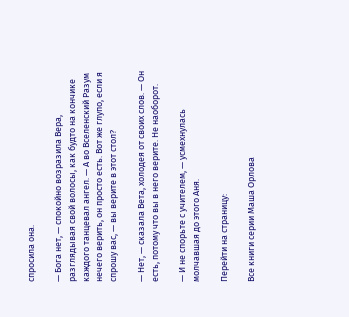спросила она.

— Бога нет, — спокойно возразила Вера, разглядывая свой волосы, как будто на кончике каждого танцевал ангел. — А во Вселенский Разум нечего верить, он просто есть. Вот же глупо, если я спрошу вас, — вы верите в этот стол?

— Нет, — сказала Вета, холодея от своих слов. — Он есть, потому что вы в него верите. Не наоборот.

— И не спорьте с учителем, — усмехнулась молчавшая до этого Аня.

Перейти на страницу:

Все книги серии Маша Орлова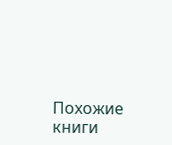Похожие книги